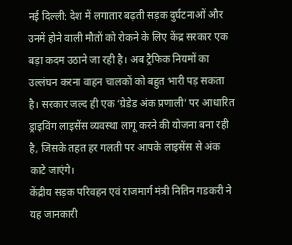नई दिल्ली: देश में लगातार बढ़ती सड़क दुर्घटनाओं और उनमें होने वाली मौतों को रोकने के लिए केंद्र सरकार एक बड़ा कदम उठाने जा रही है। अब ट्रैफिक नियमों का उल्लंघन करना वाहन चालकों को बहुत भारी पड़ सकता है। सरकार जल्द ही एक ‘ग्रेडेड अंक प्रणाली’ पर आधारित ड्राइविंग लाइसेंस व्यवस्था लागू करने की योजना बना रही है, जिसके तहत हर गलती पर आपके लाइसेंस से अंक काटे जाएंगे।
केंद्रीय सड़क परिवहन एवं राजमार्ग मंत्री नितिन गडकरी ने यह जानकारी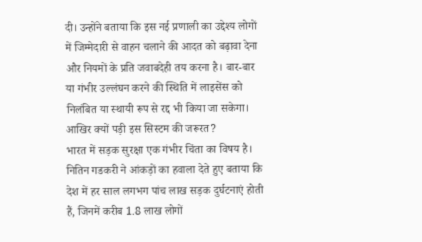दी। उन्होंने बताया कि इस नई प्रणाली का उद्देश्य लोगों में जिम्मेदारी से वाहन चलाने की आदत को बढ़ावा देना और नियमों के प्रति जवाबदेही तय करना है। बार-बार या गंभीर उल्लंघन करने की स्थिति में लाइसेंस को निलंबित या स्थायी रूप से रद्द भी किया जा सकेगा।
आखिर क्यों पड़ी इस सिस्टम की जरूरत?
भारत में सड़क सुरक्षा एक गंभीर चिंता का विषय है। नितिन गडकरी ने आंकड़ों का हवाला देते हुए बताया कि देश में हर साल लगभग पांच लाख सड़क दुर्घटनाएं होती हैं, जिनमें करीब 1.8 लाख लोगों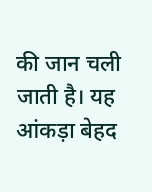की जान चली जाती है। यह आंकड़ा बेहद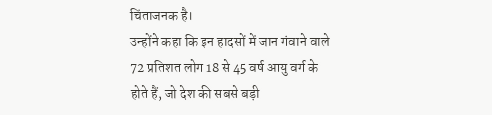चिंताजनक है।
उन्होंने कहा कि इन हादसों में जान गंवाने वाले 72 प्रतिशत लोग 18 से 45 वर्ष आयु वर्ग के होते हैं, जो देश की सबसे बड़ी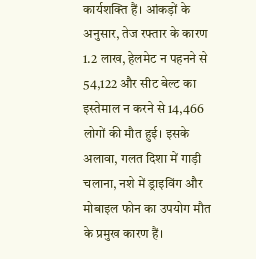कार्यशक्ति हैं। आंकड़ों के अनुसार, तेज रफ्तार के कारण 1.2 लाख, हेलमेट न पहनने से 54,122 और सीट बेल्ट का इस्तेमाल न करने से 14,466 लोगों की मौत हुई। इसके अलावा, गलत दिशा में गाड़ी चलाना, नशे में ड्राइविंग और मोबाइल फोन का उपयोग मौत के प्रमुख कारण हैं।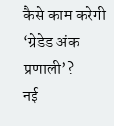कैसे काम करेगी ‘ग्रेडेड अंक प्रणाली’?
नई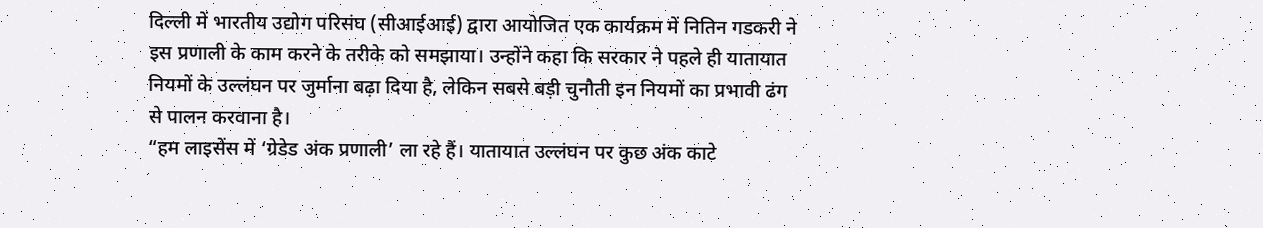दिल्ली में भारतीय उद्योग परिसंघ (सीआईआई) द्वारा आयोजित एक कार्यक्रम में नितिन गडकरी ने इस प्रणाली के काम करने के तरीके को समझाया। उन्होंने कहा कि सरकार ने पहले ही यातायात नियमों के उल्लंघन पर जुर्माना बढ़ा दिया है, लेकिन सबसे बड़ी चुनौती इन नियमों का प्रभावी ढंग से पालन करवाना है।
“हम लाइसेंस में ‘ग्रेडेड अंक प्रणाली’ ला रहे हैं। यातायात उल्लंघन पर कुछ अंक काटे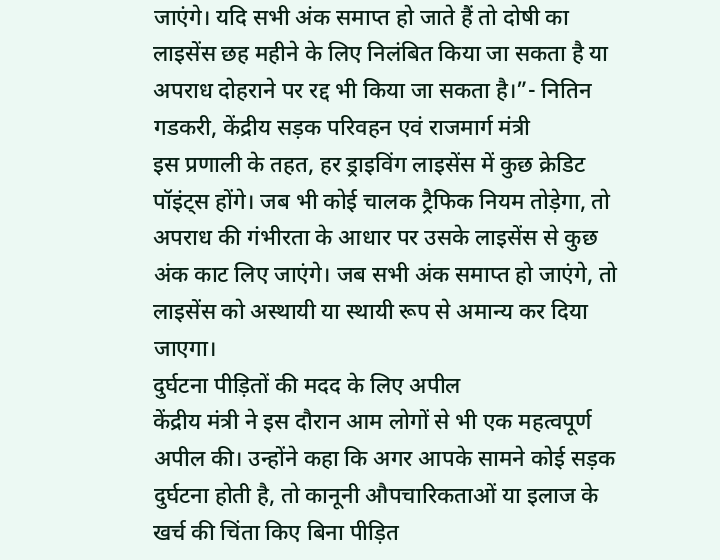जाएंगे। यदि सभी अंक समाप्त हो जाते हैं तो दोषी का लाइसेंस छह महीने के लिए निलंबित किया जा सकता है या अपराध दोहराने पर रद्द भी किया जा सकता है।”- नितिन गडकरी, केंद्रीय सड़क परिवहन एवं राजमार्ग मंत्री
इस प्रणाली के तहत, हर ड्राइविंग लाइसेंस में कुछ क्रेडिट पॉइंट्स होंगे। जब भी कोई चालक ट्रैफिक नियम तोड़ेगा, तो अपराध की गंभीरता के आधार पर उसके लाइसेंस से कुछ अंक काट लिए जाएंगे। जब सभी अंक समाप्त हो जाएंगे, तो लाइसेंस को अस्थायी या स्थायी रूप से अमान्य कर दिया जाएगा।
दुर्घटना पीड़ितों की मदद के लिए अपील
केंद्रीय मंत्री ने इस दौरान आम लोगों से भी एक महत्वपूर्ण अपील की। उन्होंने कहा कि अगर आपके सामने कोई सड़क दुर्घटना होती है, तो कानूनी औपचारिकताओं या इलाज के खर्च की चिंता किए बिना पीड़ित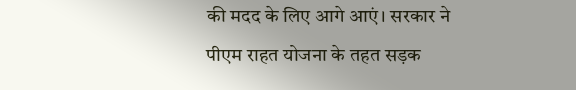की मदद के लिए आगे आएं। सरकार ने पीएम राहत योजना के तहत सड़क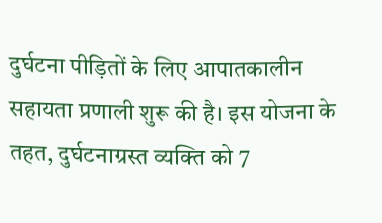दुर्घटना पीड़ितों के लिए आपातकालीन सहायता प्रणाली शुरू की है। इस योजना के तहत, दुर्घटनाग्रस्त व्यक्ति को 7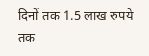दिनों तक 1.5 लाख रुपये तक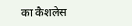का कैशलेस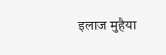इलाज मुहैया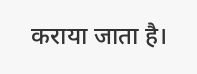कराया जाता है।